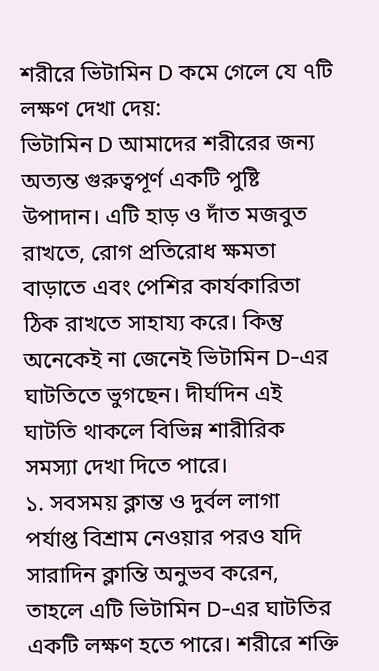শরীরে ভিটামিন D কমে গেলে যে ৭টি লক্ষণ দেখা দেয়:
ভিটামিন D আমাদের শরীরের জন্য অত্যন্ত গুরুত্বপূর্ণ একটি পুষ্টি উপাদান। এটি হাড় ও দাঁত মজবুত রাখতে, রোগ প্রতিরোধ ক্ষমতা বাড়াতে এবং পেশির কার্যকারিতা ঠিক রাখতে সাহায্য করে। কিন্তু অনেকেই না জেনেই ভিটামিন D-এর ঘাটতিতে ভুগছেন। দীর্ঘদিন এই ঘাটতি থাকলে বিভিন্ন শারীরিক সমস্যা দেখা দিতে পারে।
১. সবসময় ক্লান্ত ও দুর্বল লাগা
পর্যাপ্ত বিশ্রাম নেওয়ার পরও যদি সারাদিন ক্লান্তি অনুভব করেন, তাহলে এটি ভিটামিন D-এর ঘাটতির একটি লক্ষণ হতে পারে। শরীরে শক্তি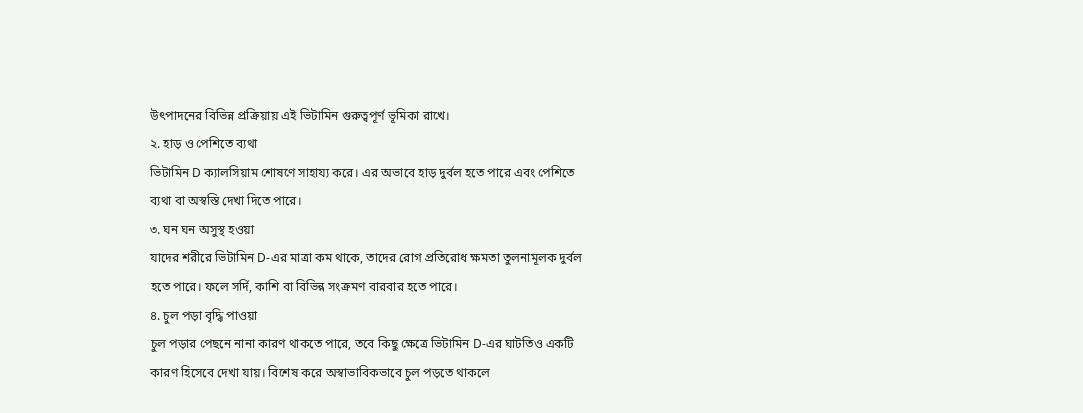উৎপাদনের বিভিন্ন প্রক্রিয়ায় এই ভিটামিন গুরুত্বপূর্ণ ভূমিকা রাখে।
২. হাড় ও পেশিতে ব্যথা
ভিটামিন D ক্যালসিয়াম শোষণে সাহায্য করে। এর অভাবে হাড় দুর্বল হতে পারে এবং পেশিতে ব্যথা বা অস্বস্তি দেখা দিতে পারে।
৩. ঘন ঘন অসুস্থ হওয়া
যাদের শরীরে ভিটামিন D-এর মাত্রা কম থাকে, তাদের রোগ প্রতিরোধ ক্ষমতা তুলনামূলক দুর্বল হতে পারে। ফলে সর্দি, কাশি বা বিভিন্ন সংক্রমণ বারবার হতে পারে।
৪. চুল পড়া বৃদ্ধি পাওয়া
চুল পড়ার পেছনে নানা কারণ থাকতে পারে, তবে কিছু ক্ষেত্রে ভিটামিন D-এর ঘাটতিও একটি কারণ হিসেবে দেখা যায়। বিশেষ করে অস্বাভাবিকভাবে চুল পড়তে থাকলে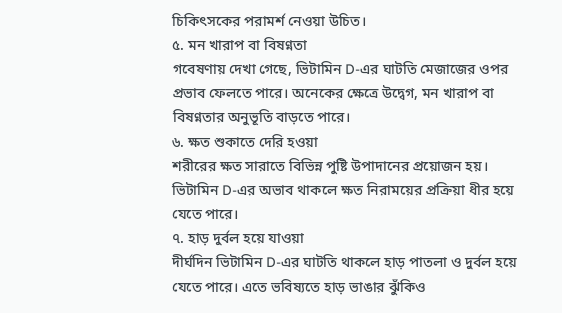চিকিৎসকের পরামর্শ নেওয়া উচিত।
৫. মন খারাপ বা বিষণ্নতা
গবেষণায় দেখা গেছে, ভিটামিন D-এর ঘাটতি মেজাজের ওপর প্রভাব ফেলতে পারে। অনেকের ক্ষেত্রে উদ্বেগ, মন খারাপ বা বিষণ্নতার অনুভূতি বাড়তে পারে।
৬. ক্ষত শুকাতে দেরি হওয়া
শরীরের ক্ষত সারাতে বিভিন্ন পুষ্টি উপাদানের প্রয়োজন হয়। ভিটামিন D-এর অভাব থাকলে ক্ষত নিরাময়ের প্রক্রিয়া ধীর হয়ে যেতে পারে।
৭. হাড় দুর্বল হয়ে যাওয়া
দীর্ঘদিন ভিটামিন D-এর ঘাটতি থাকলে হাড় পাতলা ও দুর্বল হয়ে যেতে পারে। এতে ভবিষ্যতে হাড় ভাঙার ঝুঁকিও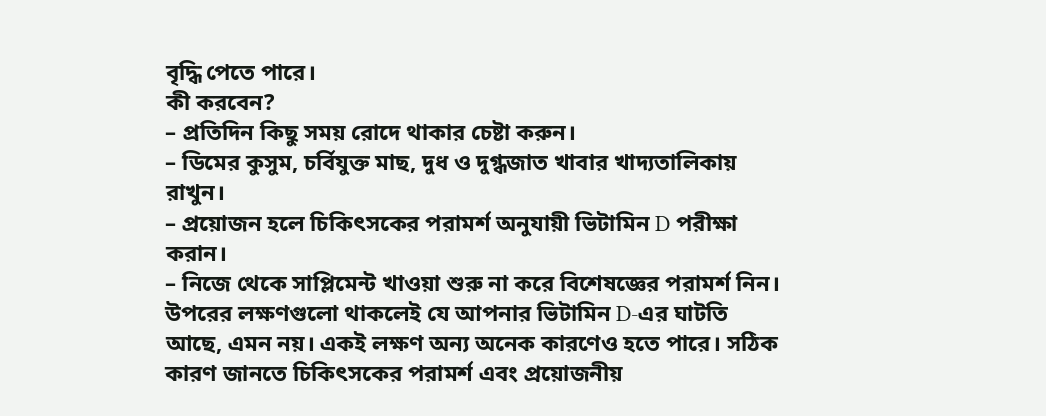বৃদ্ধি পেতে পারে।
কী করবেন?
– প্রতিদিন কিছু সময় রোদে থাকার চেষ্টা করুন।
– ডিমের কুসুম, চর্বিযুক্ত মাছ, দুধ ও দুগ্ধজাত খাবার খাদ্যতালিকায় রাখুন।
– প্রয়োজন হলে চিকিৎসকের পরামর্শ অনুযায়ী ভিটামিন D পরীক্ষা করান।
– নিজে থেকে সাপ্লিমেন্ট খাওয়া শুরু না করে বিশেষজ্ঞের পরামর্শ নিন।
উপরের লক্ষণগুলো থাকলেই যে আপনার ভিটামিন D-এর ঘাটতি আছে, এমন নয়। একই লক্ষণ অন্য অনেক কারণেও হতে পারে। সঠিক কারণ জানতে চিকিৎসকের পরামর্শ এবং প্রয়োজনীয়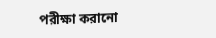পরীক্ষা করানো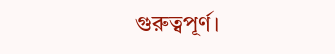গুরুত্বপূর্ণ।